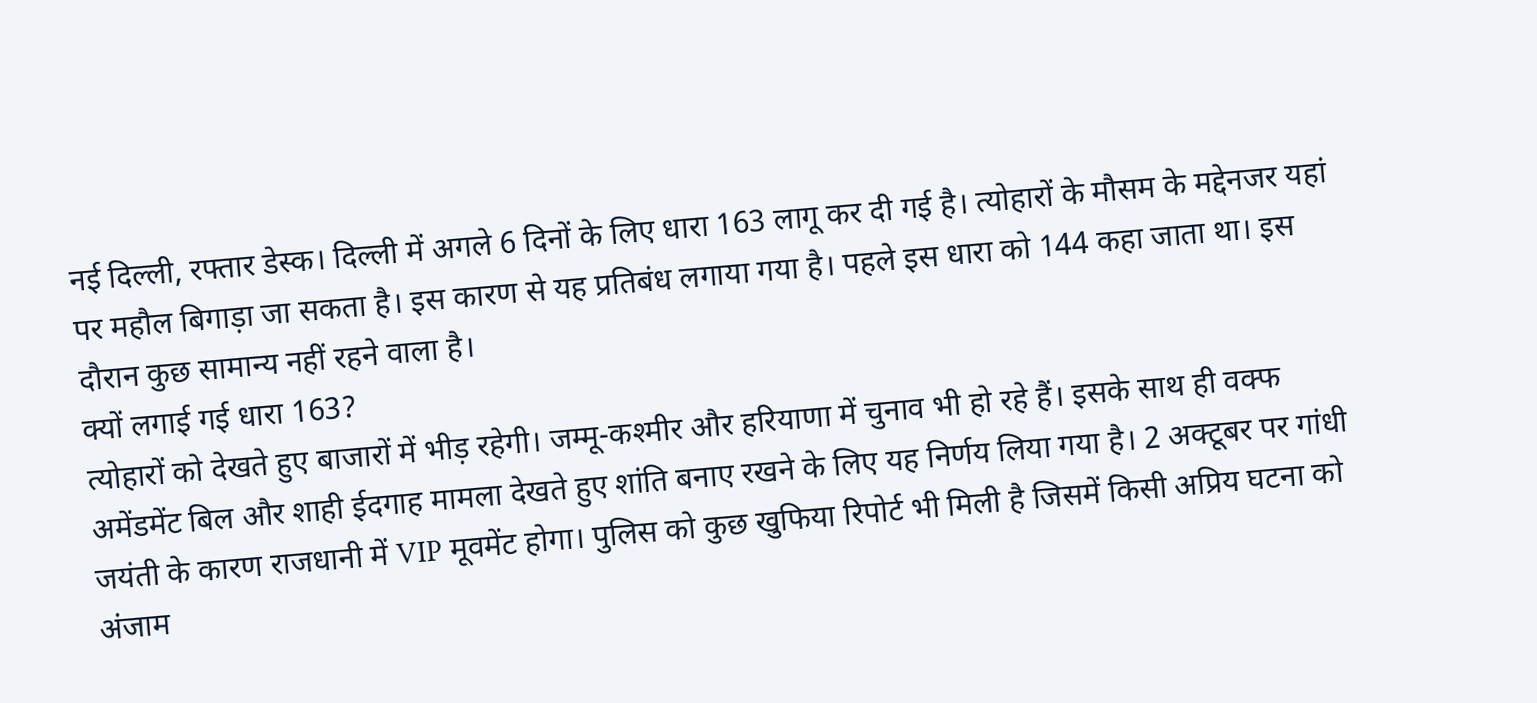नई दिल्ली, रफ्तार डेस्क। दिल्ली में अगले 6 दिनों के लिए धारा 163 लागू कर दी गई है। त्योहारों के मौसम के मद्देनजर यहां पर महौल बिगाड़ा जा सकता है। इस कारण से यह प्रतिबंध लगाया गया है। पहले इस धारा को 144 कहा जाता था। इस दौरान कुछ सामान्य नहीं रहने वाला है।
क्यों लगाई गई धारा 163?
त्योहारों को देखते हुए बाजारों में भीड़ रहेगी। जम्मू-कश्मीर और हरियाणा में चुनाव भी हो रहे हैं। इसके साथ ही वक्फ अमेंडमेंट बिल और शाही ईदगाह मामला देखते हुए शांति बनाए रखने के लिए यह निर्णय लिया गया है। 2 अक्टूबर पर गांधी जयंती के कारण राजधानी में VIP मूवमेंट होगा। पुलिस को कुछ खुफिया रिपोर्ट भी मिली है जिसमें किसी अप्रिय घटना को अंजाम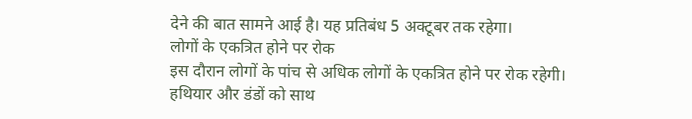देने की बात सामने आई है। यह प्रतिबंध 5 अक्टूबर तक रहेगा।
लोगों के एकत्रित होने पर रोक
इस दौरान लोगों के पांच से अधिक लोगों के एकत्रित होने पर रोक रहेगी। हथियार और डंडों को साथ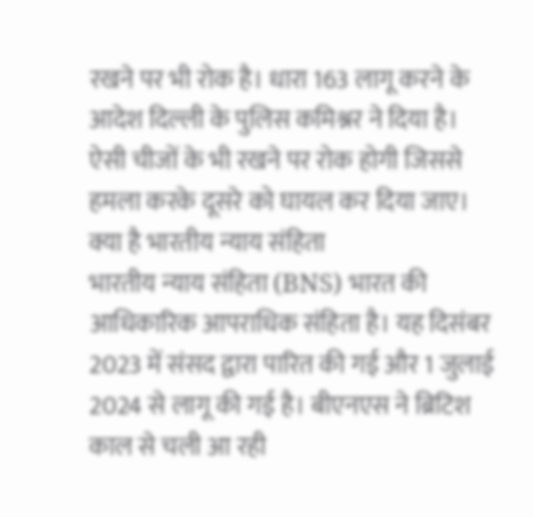रखने पर भी रोक है। धारा 163 लागू करने के आदेश दिल्ली के पुलिस कमिश्नर ने दिया है। ऐसी चीजों के भी रखने पर रोक होगी जिससे हमला करके दूसरे को घायल कर दिया जाए।
क्या है भारतीय न्याय संहिता
भारतीय न्याय संहिता (BNS) भारत की आधिकारिक आपराधिक संहिता है। यह दिसंबर 2023 में संसद द्वारा पारित की गई और 1 जुलाई 2024 से लागू की गई है। बीएनएस ने ब्रिटिश काल से चली आ रही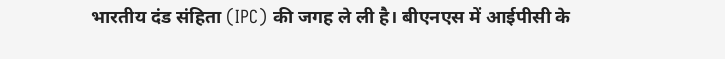भारतीय दंड संहिता (IPC) की जगह ले ली है। बीएनएस में आईपीसी के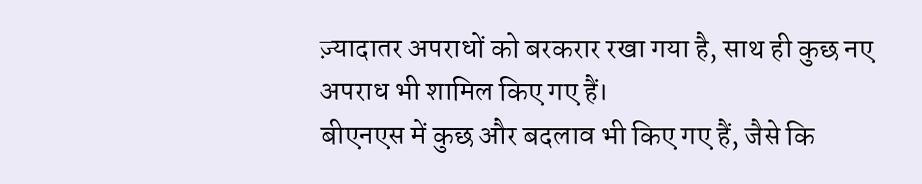ज़्यादातर अपराधों को बरकरार रखा गया है, साथ ही कुछ नए अपराध भी शामिल किए गए हैं।
बीएनएस में कुछ और बदलाव भी किए गए हैं, जैसे कि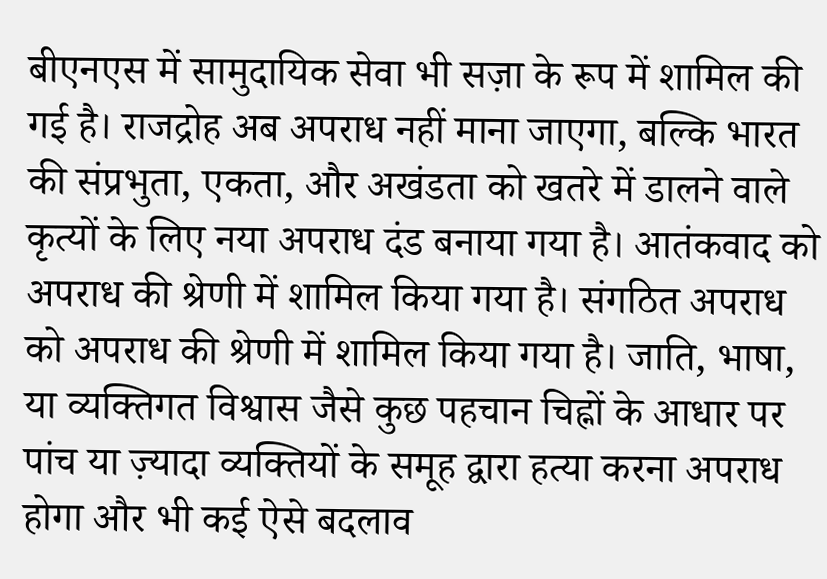बीएनएस में सामुदायिक सेवा भी सज़ा के रूप में शामिल की गई है। राजद्रोह अब अपराध नहीं माना जाएगा, बल्कि भारत की संप्रभुता, एकता, और अखंडता को खतरे में डालने वाले कृत्यों के लिए नया अपराध दंड बनाया गया है। आतंकवाद को अपराध की श्रेणी में शामिल किया गया है। संगठित अपराध को अपराध की श्रेणी में शामिल किया गया है। जाति, भाषा, या व्यक्तिगत विश्वास जैसे कुछ पहचान चिह्नों के आधार पर पांच या ज़्यादा व्यक्तियों के समूह द्वारा हत्या करना अपराध होगा और भी कई ऐसे बदलाव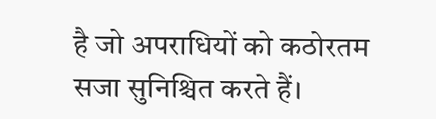है जो अपराधियों को कठोरतम सजा सुनिश्चित करते हैं।